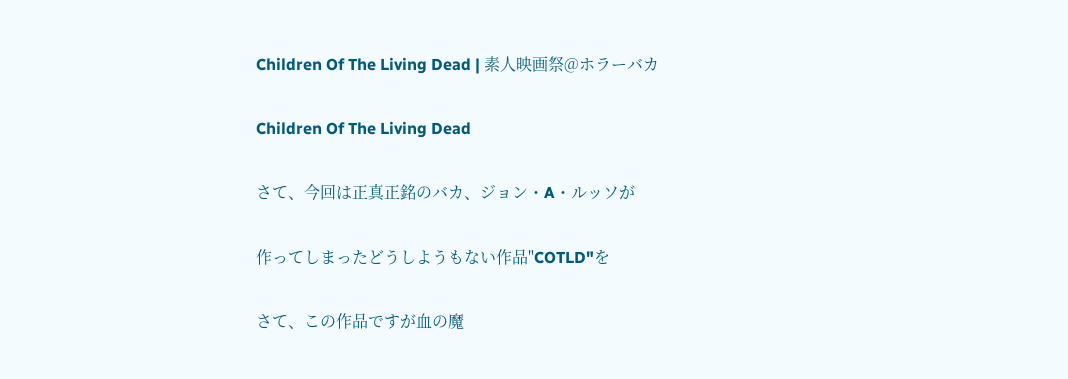Children Of The Living Dead | 素人映画祭@ホラーバカ

Children Of The Living Dead

さて、今回は正真正銘のバカ、ジョン・A・ルッソが

作ってしまったどうしようもない作品"COTLD"を

さて、この作品ですが血の魔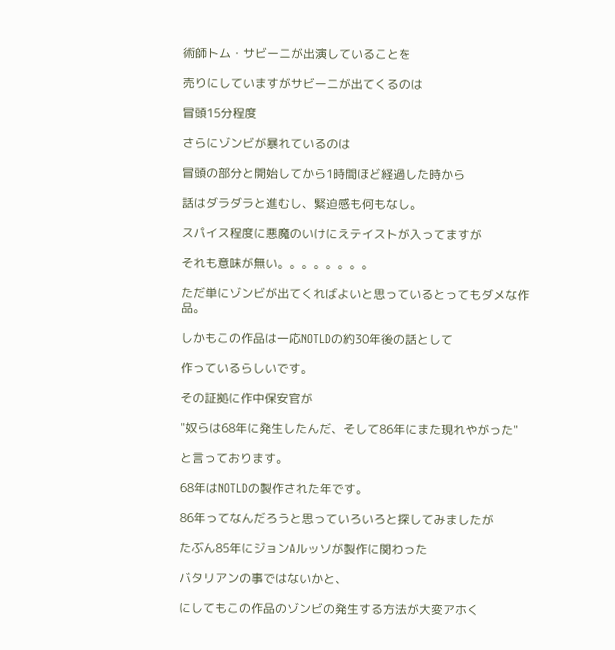術師トム・サビーニが出演していることを

売りにしていますがサビーニが出てくるのは

冒頭15分程度

さらにゾンビが暴れているのは

冒頭の部分と開始してから1時間ほど経過した時から

話はダラダラと進むし、緊迫感も何もなし。

スパイス程度に悪魔のいけにえテイストが入ってますが

それも意味が無い。。。。。。。。

ただ単にゾンビが出てくればよいと思っているとってもダメな作品。

しかもこの作品は一応NOTLDの約30年後の話として

作っているらしいです。

その証拠に作中保安官が

"奴らは68年に発生したんだ、そして86年にまた現れやがった"

と言っております。

68年はNOTLDの製作された年です。

86年ってなんだろうと思っていろいろと探してみましたが

たぶん85年にジョンAルッソが製作に関わった

バタリアンの事ではないかと、

にしてもこの作品のゾンビの発生する方法が大変アホく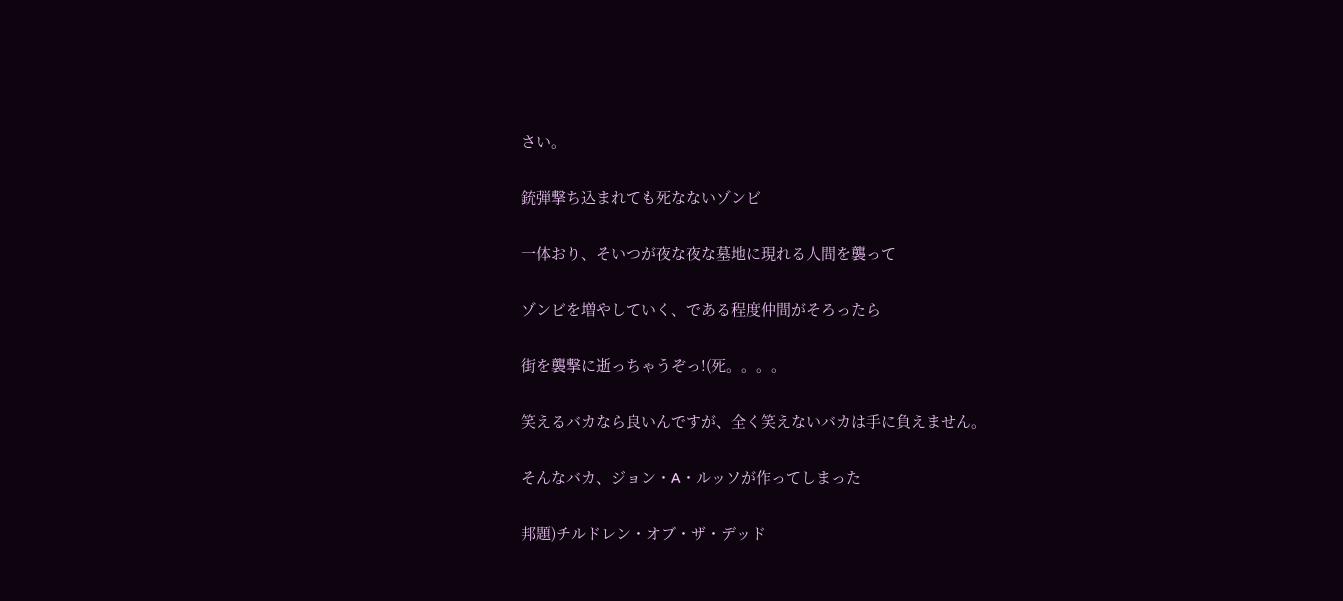さい。

銃弾撃ち込まれても死なないゾンビ

一体おり、そいつが夜な夜な墓地に現れる人間を襲って

ゾンビを増やしていく、である程度仲間がそろったら

街を襲撃に逝っちゃうぞっ!(死。。。。

笑えるバカなら良いんですが、全く笑えないバカは手に負えません。

そんなバカ、ジョン・A・ルッソが作ってしまった

邦題)チルドレン・オブ・ザ・デッド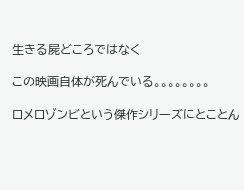生きる屍どころではなく

この映画自体が死んでいる。。。。。。。。

ロメロゾンビという傑作シリーズにとことん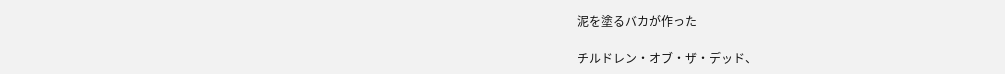泥を塗るバカが作った

チルドレン・オブ・ザ・デッド、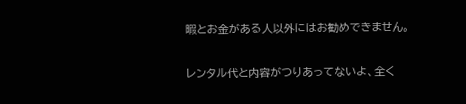暇とお金がある人以外にはお勧めできません。

レンタル代と内容がつりあってないよ、全く